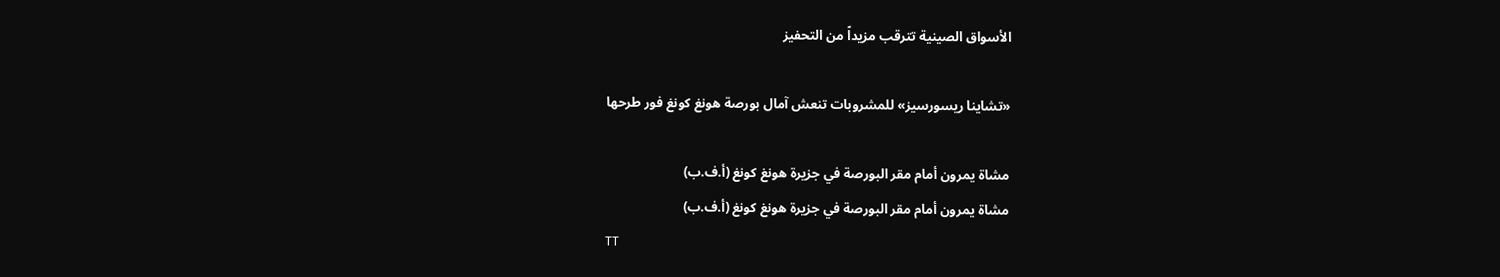الأسواق الصينية تترقب مزيداً من التحفيز

«تشاينا ريسورسيز» للمشروبات تنعش آمال بورصة هونغ كونغ فور طرحها

مشاة يمرون أمام مقر البورصة في جزيرة هونغ كونغ (أ.ف.ب)
مشاة يمرون أمام مقر البورصة في جزيرة هونغ كونغ (أ.ف.ب)
TT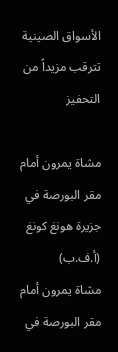الأسواق الصينية تترقب مزيداً من التحفيز

مشاة يمرون أمام مقر البورصة في جزيرة هونغ كونغ (أ.ف.ب)
مشاة يمرون أمام مقر البورصة في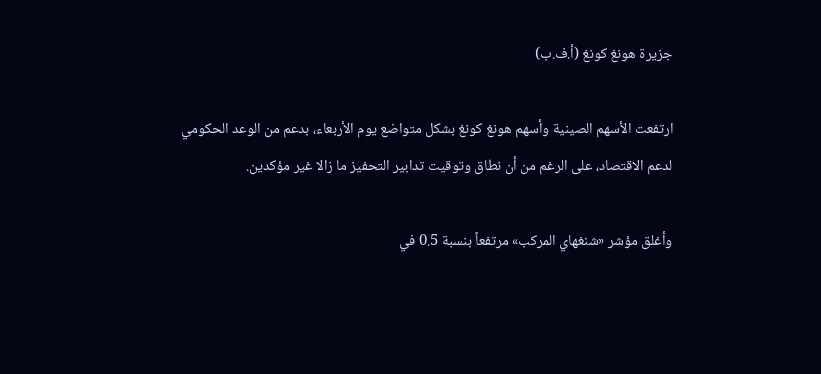جزيرة هونغ كونغ (أ.ف.ب)

ارتفعت الأسهم الصينية وأسهم هونغ كونغ بشكل متواضع يوم الأربعاء، بدعم من الوعد الحكومي لدعم الاقتصاد، على الرغم من أن نطاق وتوقيت تدابير التحفيز ما زالا غير مؤكدين.

وأغلق مؤشر «شنغهاي المركب» مرتفعاً بنسبة 0.5 في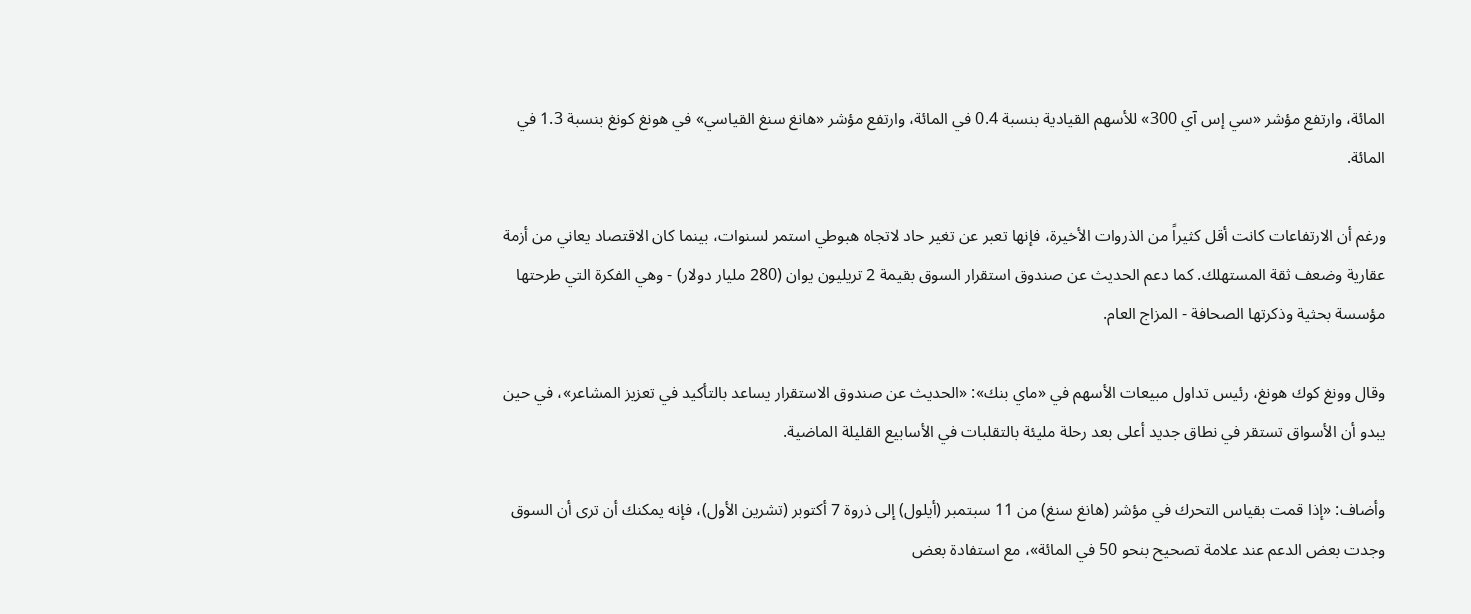المائة، وارتفع مؤشر «سي إس آي 300» للأسهم القيادية بنسبة 0.4 في المائة، وارتفع مؤشر «هانغ سنغ القياسي» في هونغ كونغ بنسبة 1.3 في المائة.

ورغم أن الارتفاعات كانت أقل كثيراً من الذروات الأخيرة، فإنها تعبر عن تغير حاد لاتجاه هبوطي استمر لسنوات، بينما كان الاقتصاد يعاني من أزمة عقارية وضعف ثقة المستهلك. كما دعم الحديث عن صندوق استقرار السوق بقيمة 2 تريليون يوان (280 مليار دولار) - وهي الفكرة التي طرحتها مؤسسة بحثية وذكرتها الصحافة - المزاج العام.

وقال وونغ كوك هونغ، رئيس تداول مبيعات الأسهم في «ماي بنك»: «الحديث عن صندوق الاستقرار يساعد بالتأكيد في تعزيز المشاعر»، في حين يبدو أن الأسواق تستقر في نطاق جديد أعلى بعد رحلة مليئة بالتقلبات في الأسابيع القليلة الماضية.

وأضاف: «إذا قمت بقياس التحرك في مؤشر (هانغ سنغ) من 11 سبتمبر (أيلول) إلى ذروة 7 أكتوبر (تشرين الأول)، فإنه يمكنك أن ترى أن السوق وجدت بعض الدعم عند علامة تصحيح بنحو 50 في المائة»، مع استفادة بعض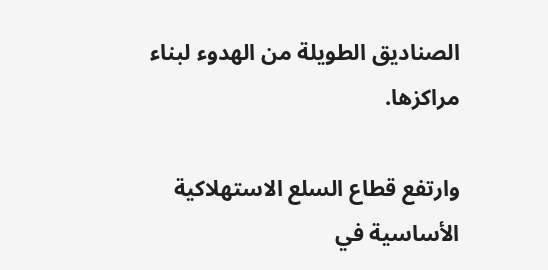الصناديق الطويلة من الهدوء لبناء مراكزها.

وارتفع قطاع السلع الاستهلاكية الأساسية في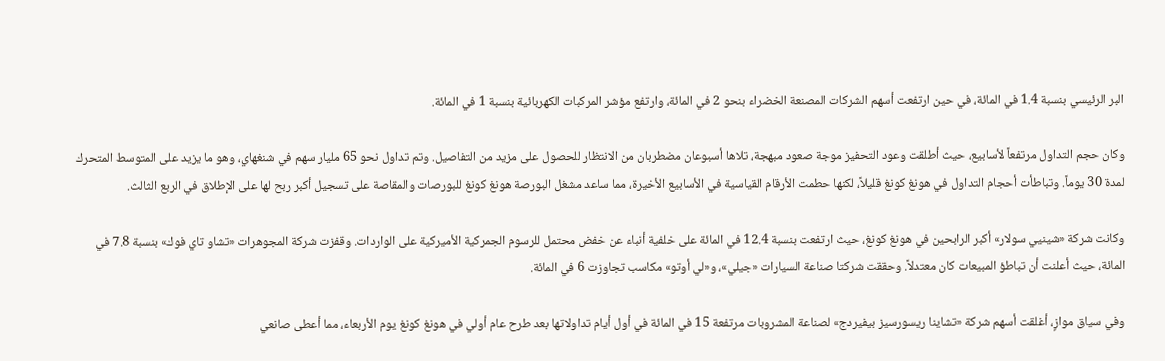البر الرئيسي بنسبة 1.4 في المائة، في حين ارتفعت أسهم الشركات المصنعة الخضراء بنحو 2 في المائة، وارتفع مؤشر المركبات الكهربائية بنسبة 1 في المائة.

وكان حجم التداول مرتفعاً لأسابيع، حيث أطلقت وعود التحفيز موجة صعود مبهجة، تلاها أسبوعان مضطربان من الانتظار للحصول على مزيد من التفاصيل. وتم تداول نحو 65 مليار سهم في شنغهاي، وهو ما يزيد على المتوسط المتحرك لمدة 30 يوماً. وتباطأت أحجام التداول في هونغ كونغ قليلاً، لكنها حطمت الأرقام القياسية في الأسابيع الأخيرة، مما ساعد مشغل البورصة هونغ كونغ للبورصات والمقاصة على تسجيل أكبر ربح لها على الإطلاق في الربع الثالث.

وكانت شركة «شينيي سولار» أكبر الرابحين في هونغ كونغ، حيث ارتفعت بنسبة 12.4 في المائة على خلفية أنباء عن خفض محتمل للرسوم الجمركية الأميركية على الواردات. وقفزت شركة المجوهرات «تشاو تاي فوك» بنسبة 7.8 في المائة، حيث أعلنت أن تباطؤ المبيعات كان معتدلاً. وحققت شركتا صناعة السيارات «جيلي»، و«لي أوتو» مكاسب تجاوزت 6 في المائة.

وفي سياق موازٍ، أغلقت أسهم شركة «تشاينا ريسورسيز بيفيردج» لصناعة المشروبات مرتفعة 15 في المائة في أول أيام تداولاتها بعد طرح عام أولي في هونغ كونغ يوم الأربعاء، مما أعطى صانعي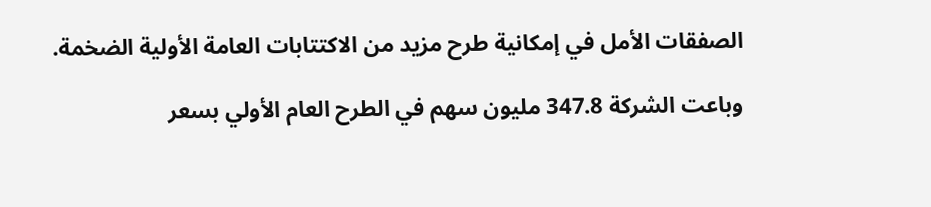الصفقات الأمل في إمكانية طرح مزيد من الاكتتابات العامة الأولية الضخمة.

وباعت الشركة 347.8 مليون سهم في الطرح العام الأولي بسعر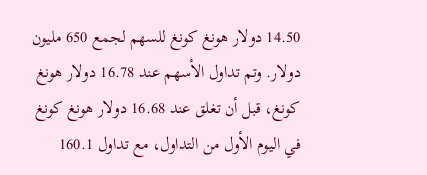14.50 دولار هونغ كونغ للسهم لجمع 650 مليون دولار. وتم تداول الأسهم عند 16.78 دولار هونغ كونغ، قبل أن تغلق عند 16.68 دولار هونغ كونغ في اليوم الأول من التداول، مع تداول 160.1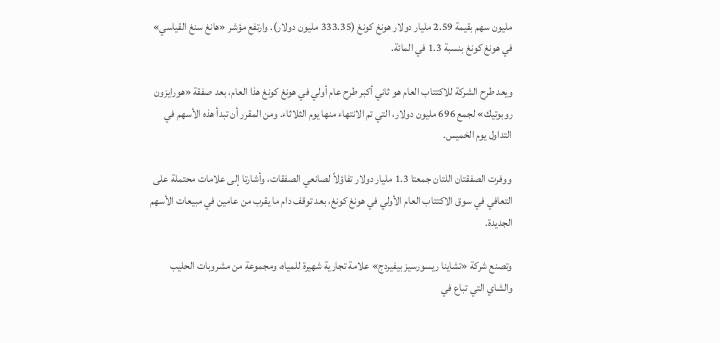مليون سهم بقيمة 2.59 مليار دولار هونغ كونغ (333.35 مليون دولار). وارتفع مؤشر «هانغ سنغ القياسي» في هونغ كونغ بنسبة 1.3 في المائة.

ويعد طرح الشركة للاكتتاب العام هو ثاني أكبر طرح عام أولي في هونغ كونغ هذا العام، بعد صفقة «هورايزون روبوتيك» لجمع 696 مليون دولار، التي تم الانتهاء منها يوم الثلاثاء. ومن المقرر أن تبدأ هذه الأسهم في التداول يوم الخميس.

ووفرت الصفقتان اللتان جمعتا 1.3 مليار دولار تفاؤلاً لصانعي الصفقات، وأشارتا إلى علامات محتملة على التعافي في سوق الاكتتاب العام الأولي في هونغ كونغ، بعد توقف دام ما يقرب من عامين في مبيعات الأسهم الجديدة.

وتصنع شركة «تشاينا ريسورسيز بيفيردج» علامة تجارية شهيرة للمياه، ومجموعة من مشروبات الحليب والشاي التي تباع في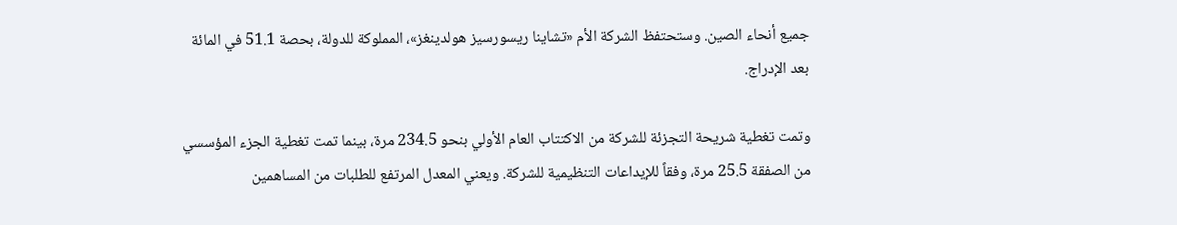جميع أنحاء الصين. وستحتفظ الشركة الأم «تشاينا ريسورسيز هولدينغز»، المملوكة للدولة، بحصة 51.1 في المائة بعد الإدراج.

وتمت تغطية شريحة التجزئة للشركة من الاكتتاب العام الأولي بنحو 234.5 مرة، بينما تمت تغطية الجزء المؤسسي من الصفقة 25.5 مرة، وفقاً للإيداعات التنظيمية للشركة. ويعني المعدل المرتفع للطلبات من المساهمين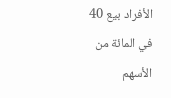الأفراد بيع 40 في المائة من الأسهم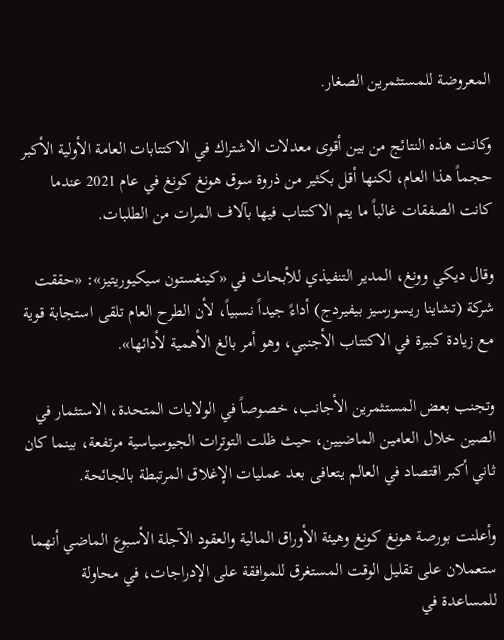المعروضة للمستثمرين الصغار.

وكانت هذه النتائج من بين أقوى معدلات الاشتراك في الاكتتابات العامة الأولية الأكبر حجماً هذا العام، لكنها أقل بكثير من ذروة سوق هونغ كونغ في عام 2021 عندما كانت الصفقات غالباً ما يتم الاكتتاب فيها بآلاف المرات من الطلبات.

وقال ديكي وونغ، المدير التنفيذي للأبحاث في «كينغستون سيكيوريتيز»: «حققت شركة (تشاينا ريسورسيز بيفيردج) أداءً جيداً نسبياً، لأن الطرح العام تلقى استجابة قوية مع زيادة كبيرة في الاكتتاب الأجنبي، وهو أمر بالغ الأهمية لأدائها».

وتجنب بعض المستثمرين الأجانب، خصوصاً في الولايات المتحدة، الاستثمار في الصين خلال العامين الماضيين، حيث ظلت التوترات الجيوسياسية مرتفعة، بينما كان ثاني أكبر اقتصاد في العالم يتعافى بعد عمليات الإغلاق المرتبطة بالجائحة.

وأعلنت بورصة هونغ كونغ وهيئة الأوراق المالية والعقود الآجلة الأسبوع الماضي أنهما ستعملان على تقليل الوقت المستغرق للموافقة على الإدراجات، في محاولة للمساعدة في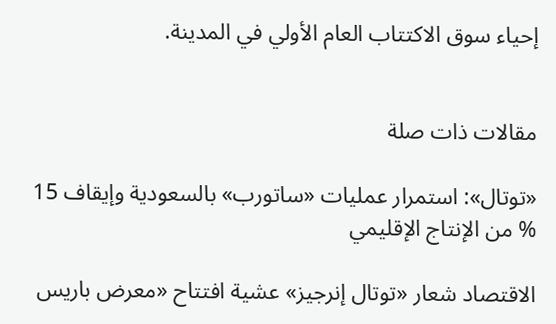إحياء سوق الاكتتاب العام الأولي في المدينة.


مقالات ذات صلة

«توتال»: استمرار عمليات «ساتورب» بالسعودية وإيقاف 15 % من الإنتاج الإقليمي

الاقتصاد شعار «توتال إنرجيز» عشية افتتاح «معرض باريس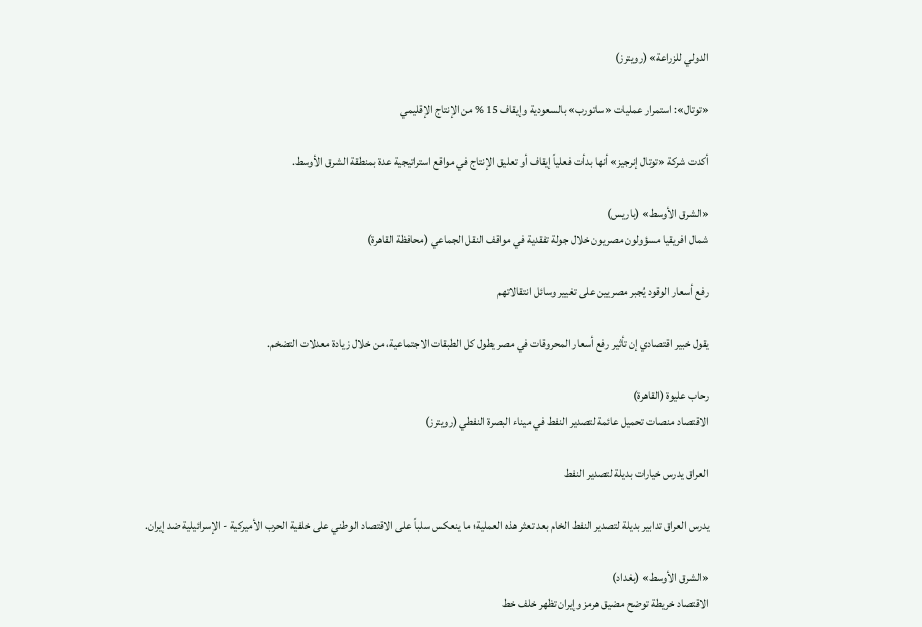الدولي للزراعة» (رويترز)

«توتال»: استمرار عمليات «ساتورب» بالسعودية وإيقاف 15 % من الإنتاج الإقليمي

أكدت شركة «توتال إنرجيز» أنها بدأت فعلياً إيقاف أو تعليق الإنتاج في مواقع استراتيجية عدة بمنطقة الشرق الأوسط.

«الشرق الأوسط» (باريس)
شمال افريقيا مسؤولون مصريون خلال جولة تفقدية في مواقف النقل الجماعي (محافظة القاهرة)

رفع أسعار الوقود يُجبر مصريين على تغيير وسائل انتقالاتهم

يقول خبير اقتصادي إن تأثير رفع أسعار المحروقات في مصر يطول كل الطبقات الاجتماعية، من خلال زيادة معدلات التضخم.

رحاب عليوة (القاهرة)
الاقتصاد منصات تحميل عائمة لتصدير النفط في ميناء البصرة النفطي (رويترز)

العراق يدرس خيارات بديلة لتصدير النفط

يدرس العراق تدابير بديلة لتصدير النفط الخام بعد تعثر هذه العملية؛ ما ينعكس سلباً على الاقتصاد الوطني على خلفية الحرب الأميركية - الإسرائيلية ضد إيران.

«الشرق الأوسط» (بغداد)
الاقتصاد خريطة توضح مضيق هرمز وإيران تظهر خلف خط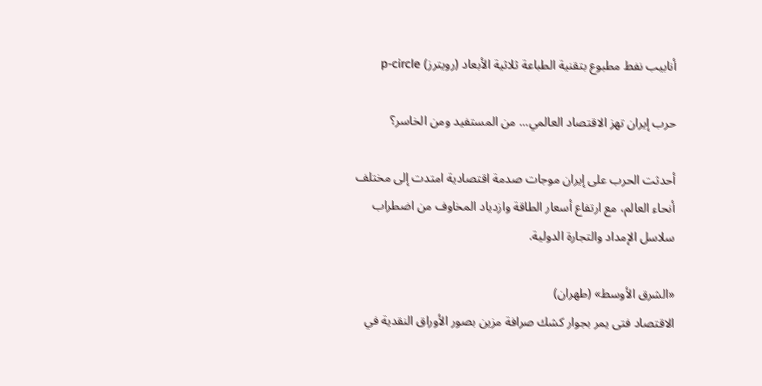أنابيب نفط مطبوع بتقنية الطباعة ثلاثية الأبعاد (رويترز) p-circle

حرب إيران تهز الاقتصاد العالمي... من المستفيد ومن الخاسر؟

أحدثت الحرب على إيران موجات صدمة اقتصادية امتدت إلى مختلف أنحاء العالم، مع ارتفاع أسعار الطاقة وازدياد المخاوف من اضطراب سلاسل الإمداد والتجارة الدولية.

«الشرق الأوسط» (طهران)
الاقتصاد فتى يمر بجوار كشك صرافة مزين بصور الأوراق النقدية في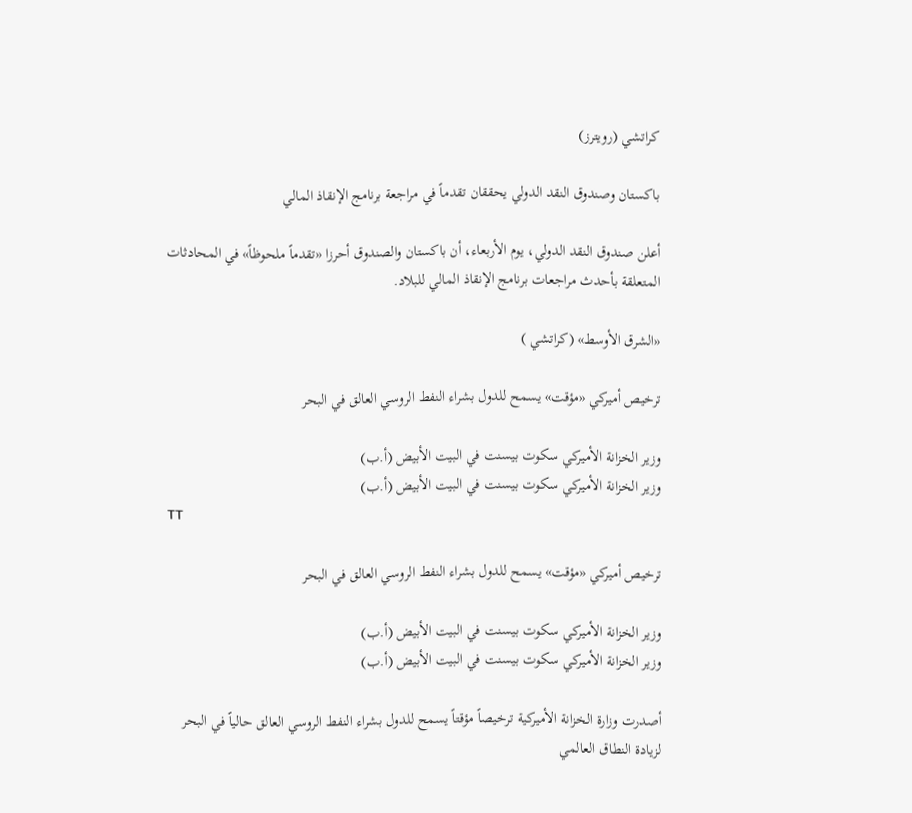كراتشي (رويترز)

باكستان وصندوق النقد الدولي يحققان تقدماً في مراجعة برنامج الإنقاذ المالي

أعلن صندوق النقد الدولي، يوم الأربعاء، أن باكستان والصندوق أحرزا «تقدماً ملحوظاً» في المحادثات المتعلقة بأحدث مراجعات برنامج الإنقاذ المالي للبلاد.

«الشرق الأوسط» (كراتشي )

ترخيص أميركي «مؤقت» يسمح للدول بشراء النفط الروسي العالق في البحر

وزير الخزانة الأميركي سكوت بيسنت في البيت الأبيض (أ.ب)
وزير الخزانة الأميركي سكوت بيسنت في البيت الأبيض (أ.ب)
TT

ترخيص أميركي «مؤقت» يسمح للدول بشراء النفط الروسي العالق في البحر

وزير الخزانة الأميركي سكوت بيسنت في البيت الأبيض (أ.ب)
وزير الخزانة الأميركي سكوت بيسنت في البيت الأبيض (أ.ب)

أصدرت وزارة الخزانة الأميركية ترخيصاً مؤقتاً يسمح للدول بشراء النفط الروسي العالق حالياً في البحر لزيادة النطاق العالمي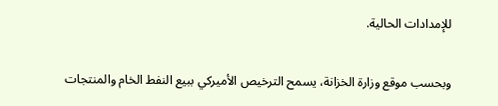للإمدادات الحالية.

وبحسب موقع ‌وزارة الخزانة، يسمح الترخيص ‌الأميركي ببيع ‌النفط الخام والمنتجات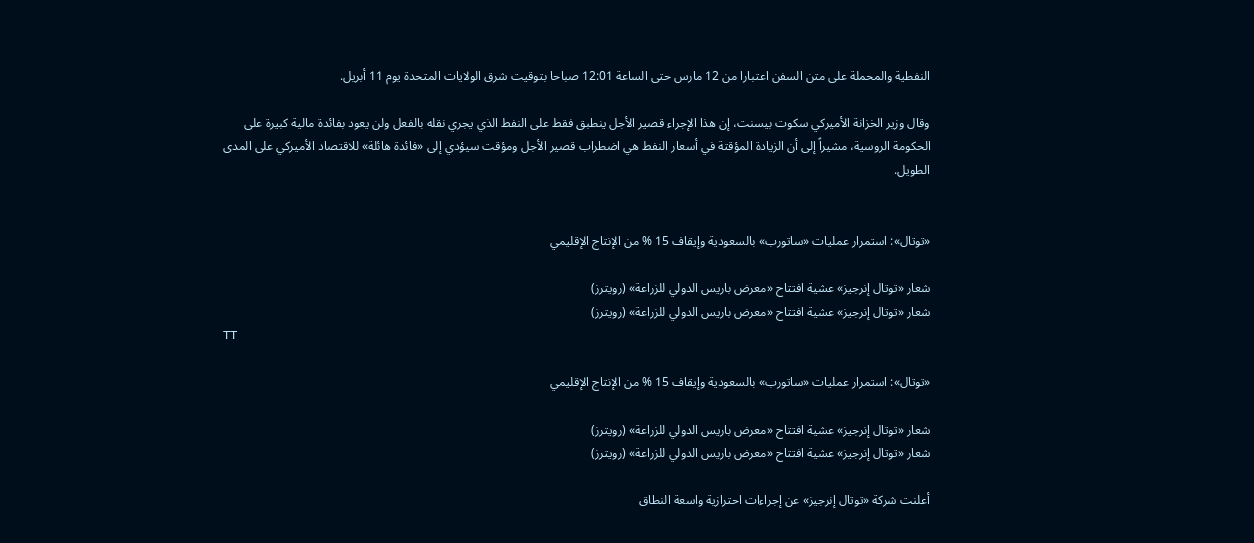النفطية والمحملة على متن السفن اعتبارا من 12 مارس ‌حتى الساعة ‌12:01 صباحا ‌بتوقيت شرق الولايات المتحدة يوم 11 أبريل.

وقال وزير الخزانة الأميركي سكوت بيسنت، إن هذا الإجراء قصير الأجل ينطبق فقط على النفط الذي يجري نقله بالفعل ولن يعود بفائدة مالية كبيرة على الحكومة الروسية، مشيراً إلى أن الزيادة المؤقتة في أسعار النفط هي اضطراب قصير الأجل ومؤقت سيؤدي إلى «فائدة هائلة» للاقتصاد الأميركي على المدى الطويل.


«توتال»: استمرار عمليات «ساتورب» بالسعودية وإيقاف 15 % من الإنتاج الإقليمي

شعار «توتال إنرجيز» عشية افتتاح «معرض باريس الدولي للزراعة» (رويترز)
شعار «توتال إنرجيز» عشية افتتاح «معرض باريس الدولي للزراعة» (رويترز)
TT

«توتال»: استمرار عمليات «ساتورب» بالسعودية وإيقاف 15 % من الإنتاج الإقليمي

شعار «توتال إنرجيز» عشية افتتاح «معرض باريس الدولي للزراعة» (رويترز)
شعار «توتال إنرجيز» عشية افتتاح «معرض باريس الدولي للزراعة» (رويترز)

أعلنت شركة «توتال إنرجيز» عن إجراءات احترازية واسعة النطاق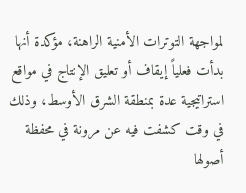لمواجهة التوترات الأمنية الراهنة، مؤكدة أنها بدأت فعلياً إيقاف أو تعليق الإنتاج في مواقع استراتيجية عدة بمنطقة الشرق الأوسط، وذلك في وقت كشفت فيه عن مرونة في محفظة أصولها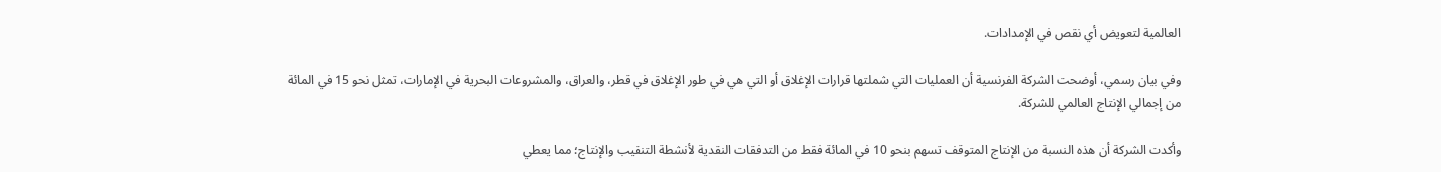العالمية لتعويض أي نقص في الإمدادات.

وفي بيان رسمي، أوضحت الشركة الفرنسية أن العمليات التي شملتها قرارات الإغلاق أو التي هي في طور الإغلاق في قطر، والعراق، والمشروعات البحرية في الإمارات، تمثل نحو 15 في المائة من إجمالي الإنتاج العالمي للشركة.

وأكدت الشركة أن هذه النسبة من الإنتاج المتوقف تسهم بنحو 10 في المائة فقط من التدفقات النقدية لأنشطة التنقيب والإنتاج؛ مما يعطي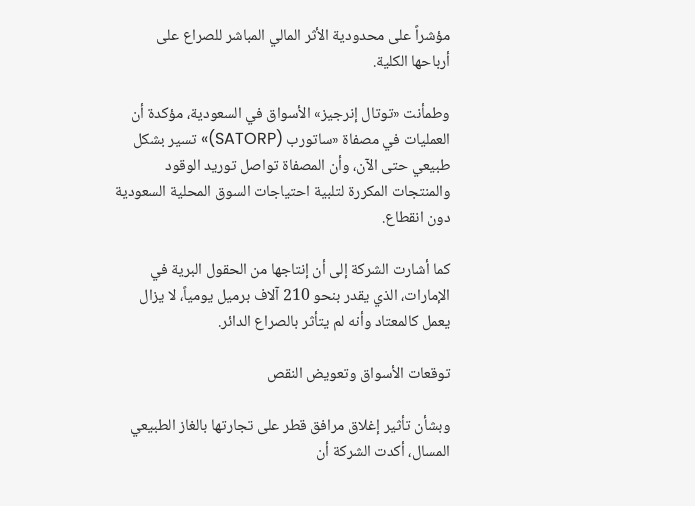مؤشراً على محدودية الأثر المالي المباشر للصراع على أرباحها الكلية.

وطمأنت «توتال إنرجيز» الأسواق في السعودية، مؤكدة أن العمليات في مصفاة «ساتورب (SATORP)» تسير بشكل طبيعي حتى الآن، وأن المصفاة تواصل توريد الوقود والمنتجات المكررة لتلبية احتياجات السوق المحلية السعودية دون انقطاع.

كما أشارت الشركة إلى أن إنتاجها من الحقول البرية في الإمارات، الذي يقدر بنحو 210 آلاف برميل يومياً، لا يزال يعمل كالمعتاد وأنه لم يتأثر بالصراع الدائر.

توقعات الأسواق وتعويض النقص

وبشأن تأثير إغلاق مرافق قطر على تجارتها بالغاز الطبيعي المسال، أكدت الشركة أن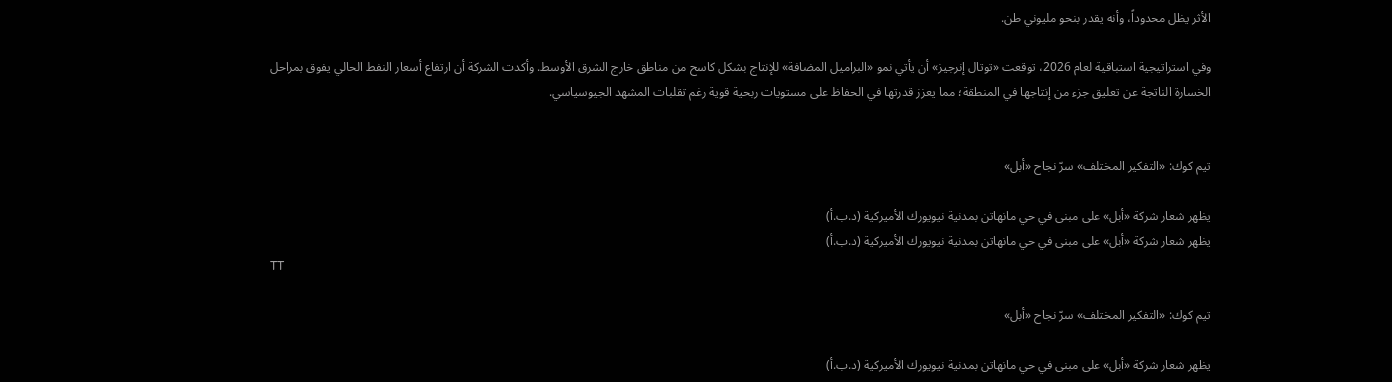الأثر يظل محدوداً، وأنه يقدر بنحو مليوني طن.

وفي استراتيجية استباقية لعام 2026، توقعت «توتال إنرجيز» أن يأتي نمو «البراميل المضافة» للإنتاج بشكل كاسح من مناطق خارج الشرق الأوسط. وأكدت الشركة أن ارتفاع أسعار النفط الحالي يفوق بمراحل الخسارة الناتجة عن تعليق جزء من إنتاجها في المنطقة؛ مما يعزز قدرتها في الحفاظ على مستويات ربحية قوية رغم تقلبات المشهد الجيوسياسي.


تيم كوك: «التفكير المختلف» سرّ نجاح «أبل»

يظهر شعار شركة «أبل» على مبنى في حي مانهاتن بمدنية نيويورك الأميركية (د.ب.أ)
يظهر شعار شركة «أبل» على مبنى في حي مانهاتن بمدنية نيويورك الأميركية (د.ب.أ)
TT

تيم كوك: «التفكير المختلف» سرّ نجاح «أبل»

يظهر شعار شركة «أبل» على مبنى في حي مانهاتن بمدنية نيويورك الأميركية (د.ب.أ)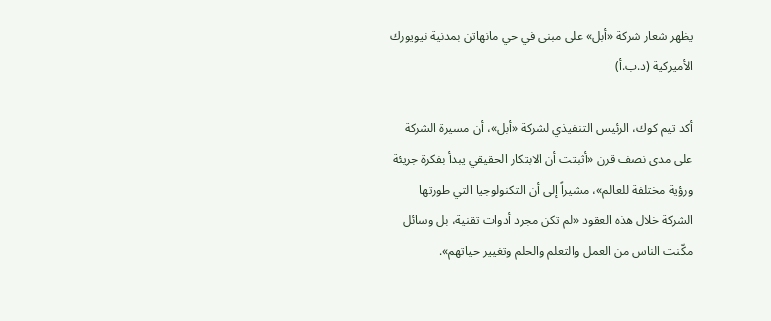يظهر شعار شركة «أبل» على مبنى في حي مانهاتن بمدنية نيويورك الأميركية (د.ب.أ)

أكد تيم كوك، الرئيس التنفيذي لشركة «أبل»، أن مسيرة الشركة على مدى نصف قرن «أثبتت أن الابتكار الحقيقي يبدأ بفكرة جريئة ورؤية مختلفة للعالم»، مشيراً إلى أن التكنولوجيا التي طورتها الشركة خلال هذه العقود «لم تكن مجرد أدوات تقنية، بل وسائل مكّنت الناس من العمل والتعلم والحلم وتغيير حياتهم».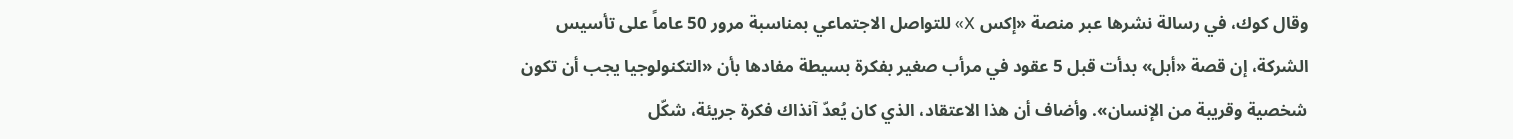وقال كوك، في رسالة نشرها عبر منصة «إكس X» للتواصل الاجتماعي بمناسبة مرور 50 عاماً على تأسيس الشركة، إن قصة «أبل» بدأت قبل 5 عقود في مرأب صغير بفكرة بسيطة مفادها بأن «التكنولوجيا يجب أن تكون شخصية وقريبة من الإنسان». وأضاف أن هذا الاعتقاد، الذي كان يُعدّ آنذاك فكرة جريئة، شكّل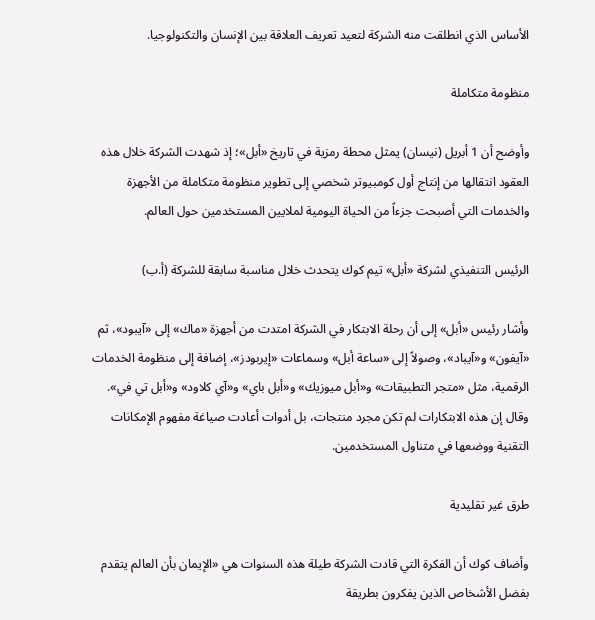الأساس الذي انطلقت منه الشركة لتعيد تعريف العلاقة بين الإنسان والتكنولوجيا.

منظومة متكاملة

وأوضح أن 1 أبريل (نيسان) يمثل محطة رمزية في تاريخ «أبل»؛ إذ شهدت الشركة خلال هذه العقود انتقالها من إنتاج أول كومبيوتر شخصي إلى تطوير منظومة متكاملة من الأجهزة والخدمات التي أصبحت جزءاً من الحياة اليومية لملايين المستخدمين حول العالم.

الرئيس التنفيذي لشركة «أبل» تيم كوك يتحدث خلال مناسبة سابقة للشركة (أ.ب)

وأشار رئيس «أبل» إلى أن رحلة الابتكار في الشركة امتدت من أجهزة «ماك» إلى «آيبود»، ثم «آيفون» و«آيباد»، وصولاً إلى «ساعة أبل» وسماعات «إيربودز»، إضافة إلى منظومة الخدمات الرقمية، مثل «متجر التطبيقات» و«أبل ميوزيك» و«أبل باي» و«آي كلاود» و«أبل تي في». وقال إن هذه الابتكارات لم تكن مجرد منتجات، بل أدوات أعادت صياغة مفهوم الإمكانات التقنية ووضعها في متناول المستخدمين.

طرق غير تقليدية

وأضاف كوك أن الفكرة التي قادت الشركة طيلة هذه السنوات هي «الإيمان بأن العالم يتقدم بفضل الأشخاص الذين يفكرون بطريقة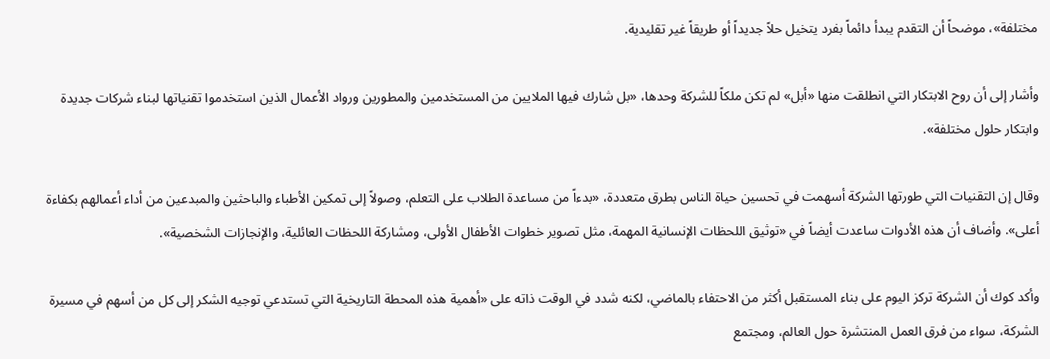مختلفة»، موضحاً أن التقدم يبدأ دائماً بفرد يتخيل حلاً جديداً أو طريقاً غير تقليدية.

وأشار إلى أن روح الابتكار التي انطلقت منها «أبل» لم تكن ملكاً للشركة وحدها، «بل شارك فيها الملايين من المستخدمين والمطورين ورواد الأعمال الذين استخدموا تقنياتها لبناء شركات جديدة وابتكار حلول مختلفة».

وقال إن التقنيات التي طورتها الشركة أسهمت في تحسين حياة الناس بطرق متعددة، «بدءاً من مساعدة الطلاب على التعلم، وصولاً إلى تمكين الأطباء والباحثين والمبدعين من أداء أعمالهم بكفاءة أعلى». وأضاف أن هذه الأدوات ساعدت أيضاً في «توثيق اللحظات الإنسانية المهمة، مثل تصوير خطوات الأطفال الأولى، ومشاركة اللحظات العائلية، والإنجازات الشخصية».

وأكد كوك أن الشركة تركز اليوم على بناء المستقبل أكثر من الاحتفاء بالماضي، لكنه شدد في الوقت ذاته على «أهمية هذه المحطة التاريخية التي تستدعي توجيه الشكر إلى كل من أسهم في مسيرة الشركة، سواء من فرق العمل المنتشرة حول العالم، ومجتمع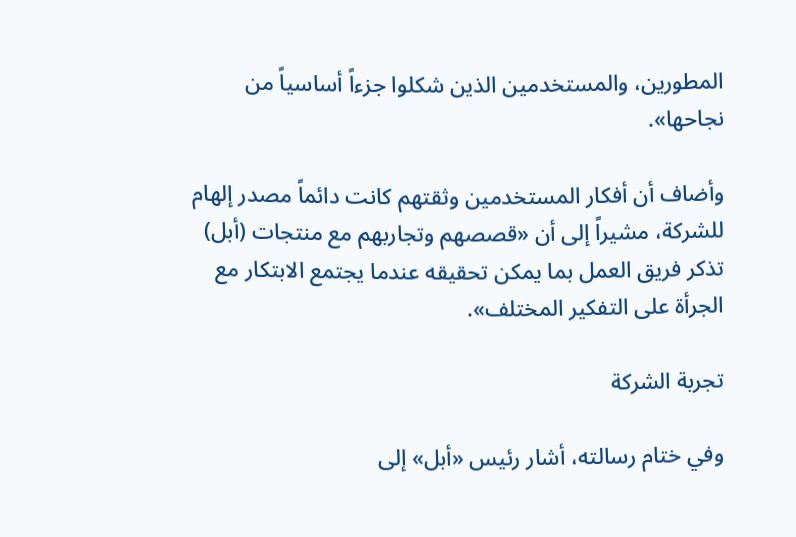المطورين، والمستخدمين الذين شكلوا جزءاً أساسياً من نجاحها».

وأضاف أن أفكار المستخدمين وثقتهم كانت دائماً مصدر إلهام للشركة، مشيراً إلى أن «قصصهم وتجاربهم مع منتجات (أبل) تذكر فريق العمل بما يمكن تحقيقه عندما يجتمع الابتكار مع الجرأة على التفكير المختلف».

تجربة الشركة

وفي ختام رسالته، أشار رئيس «أبل» إلى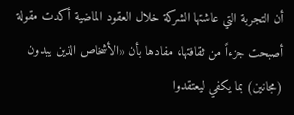أن التجربة التي عاشتها الشركة خلال العقود الماضية أكدت مقولة أصبحت جزءاً من ثقافتها، مفادها بأن «الأشخاص الذين يبدون (مجانين) بما يكفي ليعتقدوا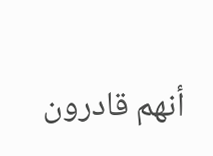أنهم قادرون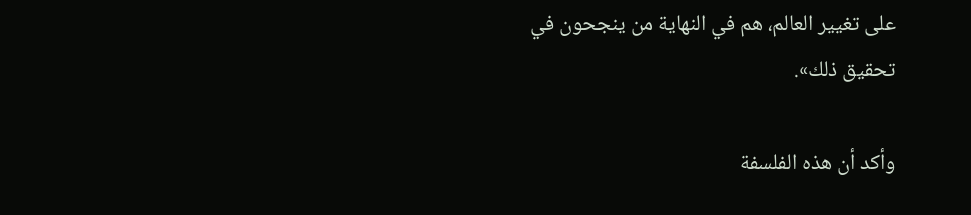على تغيير العالم، هم في النهاية من ينجحون في تحقيق ذلك».

وأكد أن هذه الفلسفة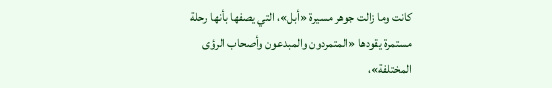كانت وما زالت جوهر مسيرة «أبل»، التي يصفها بأنها رحلة مستمرة يقودها «المتمردون والمبدعون وأصحاب الرؤى المختلفة»،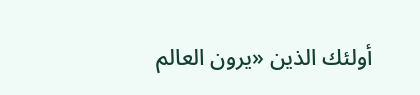أولئك الذين «يرون العالم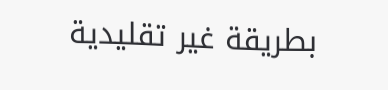بطريقة غير تقليدية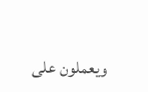ويعملون على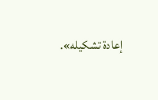إعادة تشكيله».